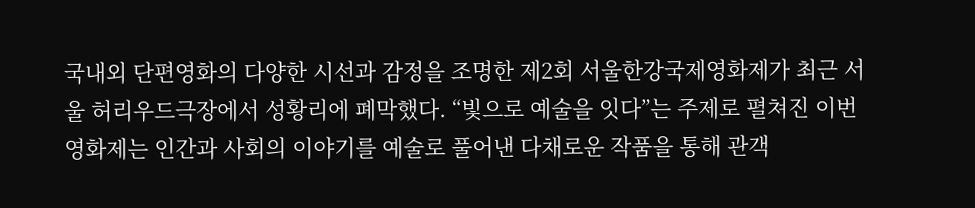국내외 단편영화의 다양한 시선과 감정을 조명한 제2회 서울한강국제영화제가 최근 서울 허리우드극장에서 성황리에 폐막했다. “빛으로 예술을 잇다”는 주제로 펼쳐진 이번 영화제는 인간과 사회의 이야기를 예술로 풀어낸 다채로운 작품을 통해 관객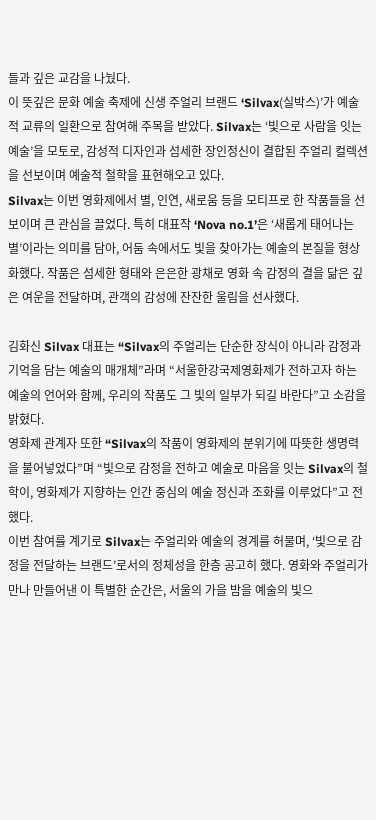들과 깊은 교감을 나눴다.
이 뜻깊은 문화 예술 축제에 신생 주얼리 브랜드 ‘Silvax(실박스)’가 예술적 교류의 일환으로 참여해 주목을 받았다. Silvax는 ‘빛으로 사람을 잇는 예술’을 모토로, 감성적 디자인과 섬세한 장인정신이 결합된 주얼리 컬렉션을 선보이며 예술적 철학을 표현해오고 있다.
Silvax는 이번 영화제에서 별, 인연, 새로움 등을 모티프로 한 작품들을 선보이며 큰 관심을 끌었다. 특히 대표작 ‘Nova no.1’은 ‘새롭게 태어나는 별’이라는 의미를 담아, 어둠 속에서도 빛을 찾아가는 예술의 본질을 형상화했다. 작품은 섬세한 형태와 은은한 광채로 영화 속 감정의 결을 닮은 깊은 여운을 전달하며, 관객의 감성에 잔잔한 울림을 선사했다.

김화신 Silvax 대표는 “Silvax의 주얼리는 단순한 장식이 아니라 감정과 기억을 담는 예술의 매개체”라며 “서울한강국제영화제가 전하고자 하는 예술의 언어와 함께, 우리의 작품도 그 빛의 일부가 되길 바란다”고 소감을 밝혔다.
영화제 관계자 또한 “Silvax의 작품이 영화제의 분위기에 따뜻한 생명력을 불어넣었다”며 “빛으로 감정을 전하고 예술로 마음을 잇는 Silvax의 철학이, 영화제가 지향하는 인간 중심의 예술 정신과 조화를 이루었다”고 전했다.
이번 참여를 계기로 Silvax는 주얼리와 예술의 경계를 허물며, ‘빛으로 감정을 전달하는 브랜드’로서의 정체성을 한층 공고히 했다. 영화와 주얼리가 만나 만들어낸 이 특별한 순간은, 서울의 가을 밤을 예술의 빛으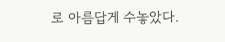로 아름답게 수놓았다.